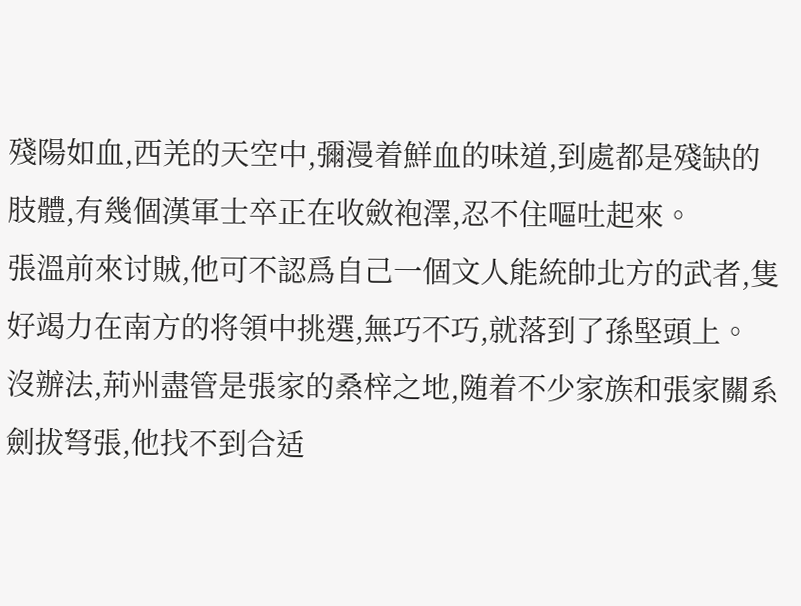殘陽如血,西羌的天空中,彌漫着鮮血的味道,到處都是殘缺的肢體,有幾個漢軍士卒正在收斂袍澤,忍不住嘔吐起來。
張溫前來讨賊,他可不認爲自己一個文人能統帥北方的武者,隻好竭力在南方的将領中挑選,無巧不巧,就落到了孫堅頭上。
沒辦法,荊州盡管是張家的桑梓之地,随着不少家族和張家關系劍拔弩張,他找不到合适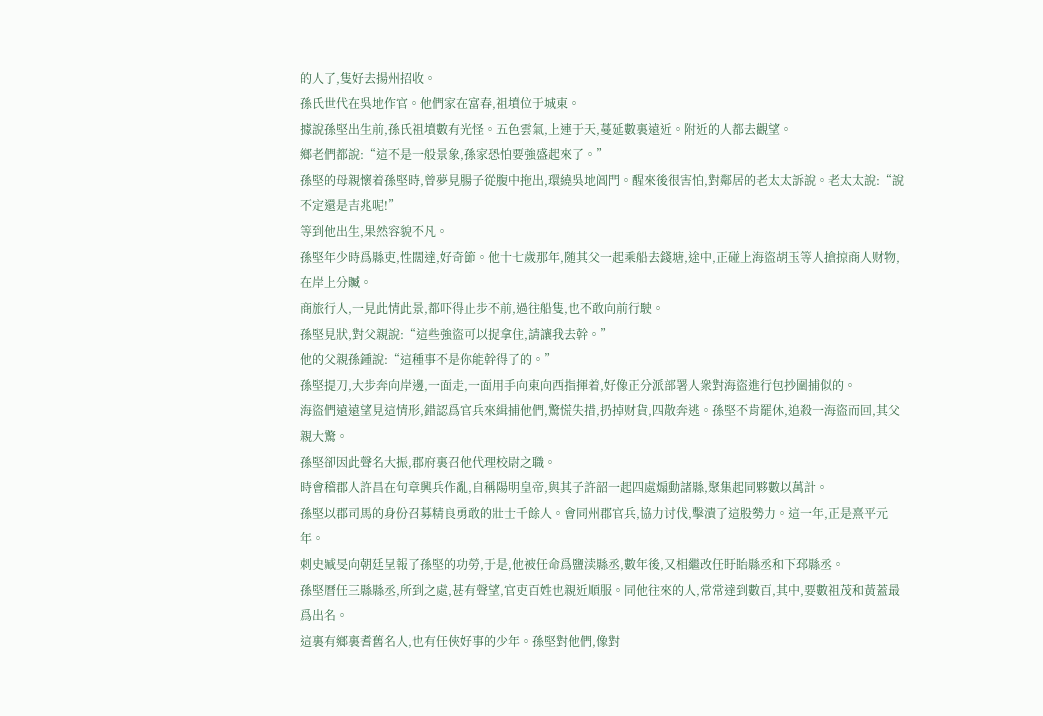的人了,隻好去揚州招收。
孫氏世代在吳地作官。他們家在富春,祖墳位于城東。
據說孫堅出生前,孫氏祖墳數有光怪。五色雲氣,上連于天,蔓延數裏遠近。附近的人都去觀望。
鄉老們都說:“這不是一般景象,孫家恐怕要強盛起來了。”
孫堅的母親懷着孫堅時,曾夢見腸子從腹中拖出,環繞吳地阊門。醒來後很害怕,對鄰居的老太太訴說。老太太說:“說不定還是吉兆呢!”
等到他出生,果然容貌不凡。
孫堅年少時爲縣吏,性闊達,好奇節。他十七歲那年,随其父一起乘船去錢塘,途中,正碰上海盜胡玉等人搶掠商人财物,在岸上分贓。
商旅行人,一見此情此景,都吓得止步不前,過往船隻,也不敢向前行駛。
孫堅見狀,對父親說:“這些強盜可以捉拿住,請讓我去幹。”
他的父親孫鍾說:“這種事不是你能幹得了的。”
孫堅提刀,大步奔向岸邊,一面走,一面用手向東向西指揮着,好像正分派部署人衆對海盜進行包抄圍捕似的。
海盜們遠遠望見這情形,錯認爲官兵來緝捕他們,驚慌失措,扔掉财貨,四散奔逃。孫堅不肯罷休,追殺一海盜而回,其父親大驚。
孫堅卻因此聲名大振,郡府裏召他代理校尉之職。
時會稽郡人許昌在句章興兵作亂,自稱陽明皇帝,與其子許韶一起四處煽動諸縣,聚集起同夥數以萬計。
孫堅以郡司馬的身份召募精良勇敢的壯士千餘人。會同州郡官兵,協力讨伐,擊潰了這股勢力。這一年,正是熹平元年。
刺史臧旻向朝廷呈報了孫堅的功勞,于是,他被任命爲鹽渎縣丞,數年後,又相繼改任盱眙縣丞和下邳縣丞。
孫堅曆任三縣縣丞,所到之處,甚有聲望,官吏百姓也親近順服。同他往來的人,常常達到數百,其中,要數祖茂和黃蓋最爲出名。
這裏有鄉裏耆舊名人,也有任俠好事的少年。孫堅對他們,像對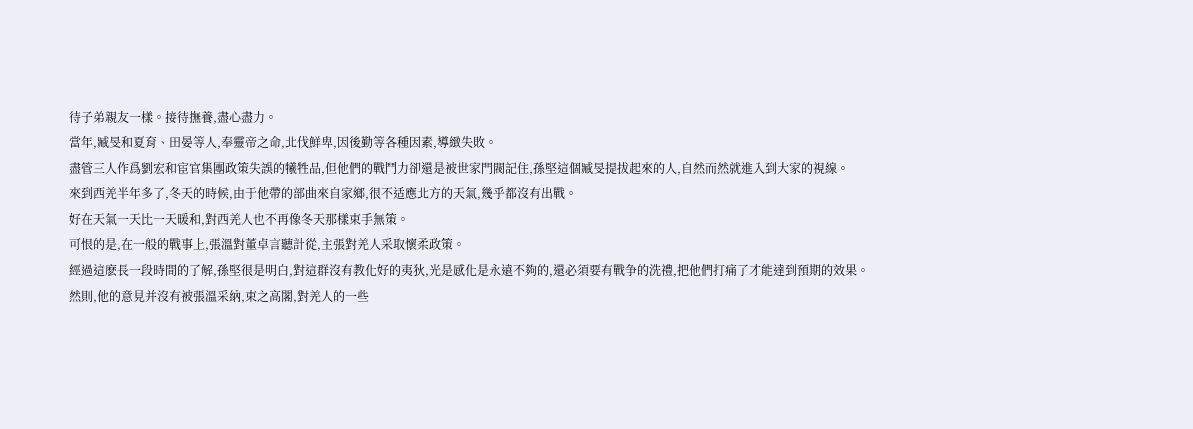待子弟親友一樣。接待撫養,盡心盡力。
當年,臧旻和夏育、田晏等人,奉靈帝之命,北伐鮮卑,因後勤等各種因素,導緻失敗。
盡管三人作爲劉宏和宦官集團政策失誤的犧牲品,但他們的戰鬥力卻還是被世家門閥記住,孫堅這個臧旻提拔起來的人,自然而然就進入到大家的視線。
來到西羌半年多了,冬天的時候,由于他帶的部曲來自家鄉,很不适應北方的天氣,幾乎都沒有出戰。
好在天氣一天比一天暖和,對西羌人也不再像冬天那樣束手無策。
可恨的是,在一般的戰事上,張溫對董卓言聽計從,主張對羌人采取懷柔政策。
經過這麽長一段時間的了解,孫堅很是明白,對這群沒有教化好的夷狄,光是感化是永遠不夠的,還必須要有戰争的洗禮,把他們打痛了才能達到預期的效果。
然則,他的意見并沒有被張溫采納,束之高閣,對羌人的一些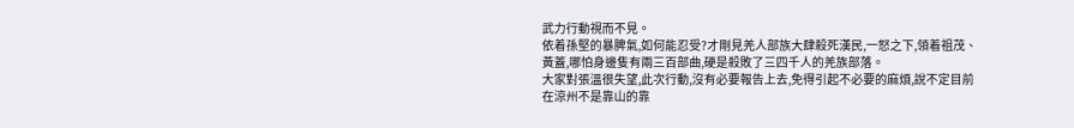武力行動視而不見。
依着孫堅的暴脾氣,如何能忍受?才剛見羌人部族大肆殺死漢民,一怒之下,領着祖茂、黃蓋,哪怕身邊隻有兩三百部曲,硬是殺敗了三四千人的羌族部落。
大家對張溫很失望,此次行動,沒有必要報告上去,免得引起不必要的麻煩,說不定目前在涼州不是靠山的靠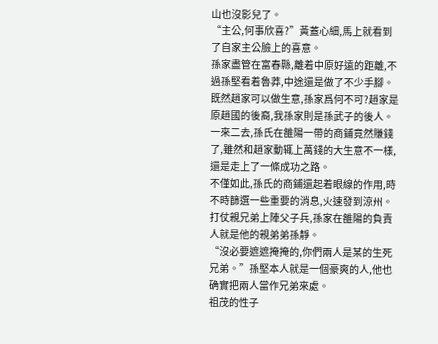山也沒影兒了。
“主公,何事欣喜?”黃蓋心細,馬上就看到了自家主公臉上的喜意。
孫家盡管在富春縣,離着中原好遠的距離,不過孫堅看着魯莽,中途還是做了不少手腳。
既然趙家可以做生意,孫家爲何不可?趙家是原趙國的後裔,我孫家則是孫武子的後人。
一來二去,孫氏在雒陽一帶的商鋪竟然賺錢了,雖然和趙家動辄上萬錢的大生意不一樣,還是走上了一條成功之路。
不僅如此,孫氏的商鋪還起着眼線的作用,時不時篩選一些重要的消息,火速發到涼州。
打仗親兄弟上陣父子兵,孫家在雒陽的負責人就是他的親弟弟孫靜。
“沒必要遮遮掩掩的,你們兩人是某的生死兄弟。”孫堅本人就是一個豪爽的人,他也确實把兩人當作兄弟來處。
祖茂的性子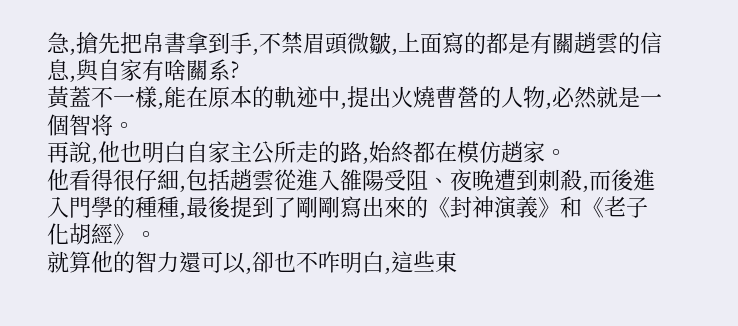急,搶先把帛書拿到手,不禁眉頭微皺,上面寫的都是有關趙雲的信息,與自家有啥關系?
黃蓋不一樣,能在原本的軌迹中,提出火燒曹營的人物,必然就是一個智将。
再說,他也明白自家主公所走的路,始終都在模仿趙家。
他看得很仔細,包括趙雲從進入雒陽受阻、夜晚遭到刺殺,而後進入門學的種種,最後提到了剛剛寫出來的《封神演義》和《老子化胡經》。
就算他的智力還可以,卻也不咋明白,這些東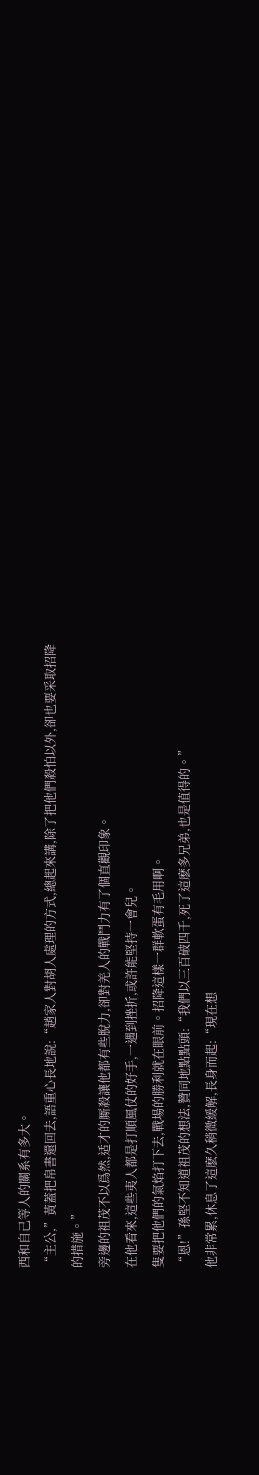西和自己等人的關系有多大。
“主公,”黃蓋把帛書還回去,語重心長地說:“趙家人對胡人處理的方式,總起來講,除了把他們殺怕以外,卻也要采取招降的措施。”
旁邊的祖茂不以爲然,适才的厮殺讓他都有些脫力,卻對羌人的戰鬥力有了個直觀印象。
在他看來,這些夷人都是打順風仗的好手,一遇到挫折,或許能堅持一會兒。
隻要把他們的氣焰打下去,戰場的勝利就在眼前。招降這樣一群軟蛋有毛用啊。
“恩!”孫堅不知道祖茂的想法,贊同地點點頭:“我們以三百破四千,死了這麽多兄弟,也是值得的。”
他非常累,休息了這麽久稍微緩解,長身而起:“現在想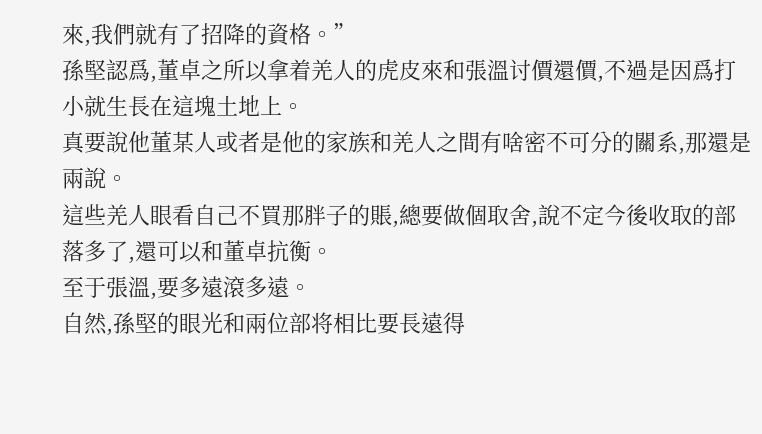來,我們就有了招降的資格。”
孫堅認爲,董卓之所以拿着羌人的虎皮來和張溫讨價還價,不過是因爲打小就生長在這塊土地上。
真要說他董某人或者是他的家族和羌人之間有啥密不可分的關系,那還是兩說。
這些羌人眼看自己不買那胖子的賬,總要做個取舍,說不定今後收取的部落多了,還可以和董卓抗衡。
至于張溫,要多遠滾多遠。
自然,孫堅的眼光和兩位部将相比要長遠得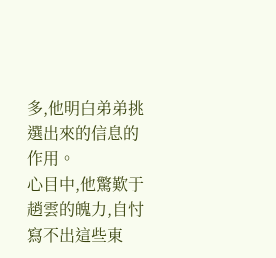多,他明白弟弟挑選出來的信息的作用。
心目中,他驚歎于趙雲的魄力,自忖寫不出這些東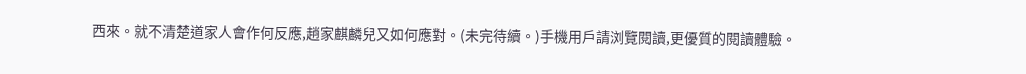西來。就不清楚道家人會作何反應,趙家麒麟兒又如何應對。(未完待續。)手機用戶請浏覽閱讀,更優質的閱讀體驗。